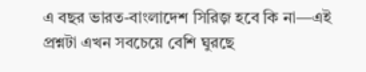এ বছর ভারত-বাংলাদেশ সিরিজ় হবে কি না—এই প্রশ্নটা এখন সবচেয়ে বেশি ঘুরছে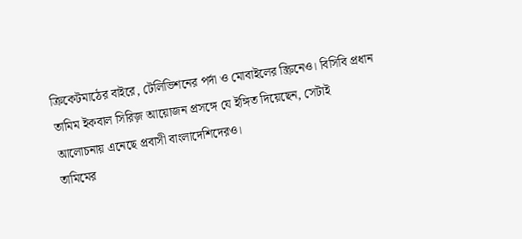ক্রিকেটমাঠের বাইরে, টেলিভিশনের পর্দা ও মোবাইলের স্ক্রিনেও। বিসিবি প্রধান তামিম ইকবাল সিরিজ় আয়োজন প্রসঙ্গে যে ইঙ্গিত দিয়েছেন, সেটাই আলোচনায় এনেছে প্রবাসী বাংলাদেশিদেরও।
তামিমের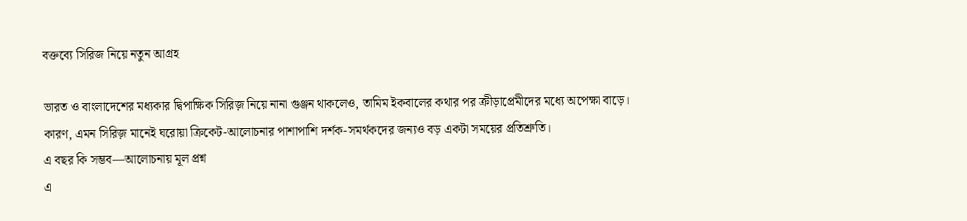বক্তব্যে সিরিজ নিয়ে নতুন আগ্রহ

ভারত ও বাংলাদেশের মধ্যকার দ্বিপাক্ষিক সিরিজ় নিয়ে নানা গুঞ্জন থাকলেও, তামিম ইকবালের কথার পর ক্রীড়াপ্রেমীদের মধ্যে অপেক্ষা বাড়ে। কারণ, এমন সিরিজ় মানেই ঘরোয়া ক্রিকেট-আলোচনার পাশাপাশি দর্শক-সমর্থকদের জন্যও বড় একটা সময়ের প্রতিশ্রুতি।
এ বছর কি সম্ভব—আলোচনায় মূল প্রশ্ন
এ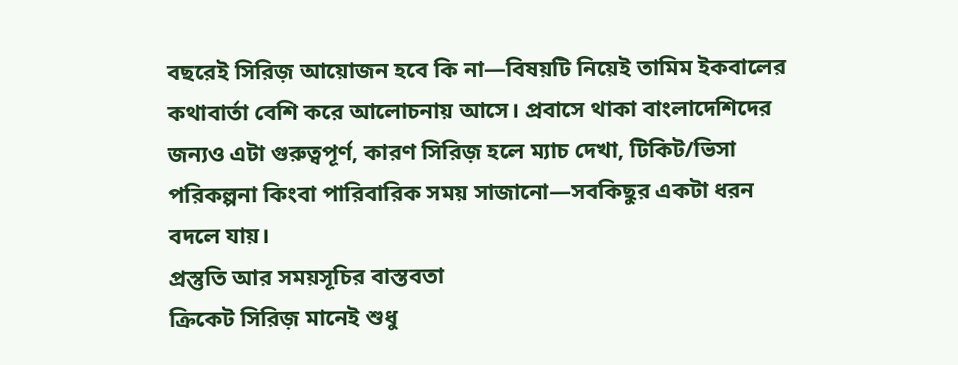বছরেই সিরিজ় আয়োজন হবে কি না—বিষয়টি নিয়েই তামিম ইকবালের কথাবার্তা বেশি করে আলোচনায় আসে। প্রবাসে থাকা বাংলাদেশিদের জন্যও এটা গুরুত্বপূর্ণ, কারণ সিরিজ় হলে ম্যাচ দেখা, টিকিট/ভিসা পরিকল্পনা কিংবা পারিবারিক সময় সাজানো—সবকিছুর একটা ধরন বদলে যায়।
প্রস্তুতি আর সময়সূচির বাস্তবতা
ক্রিকেট সিরিজ় মানেই শুধু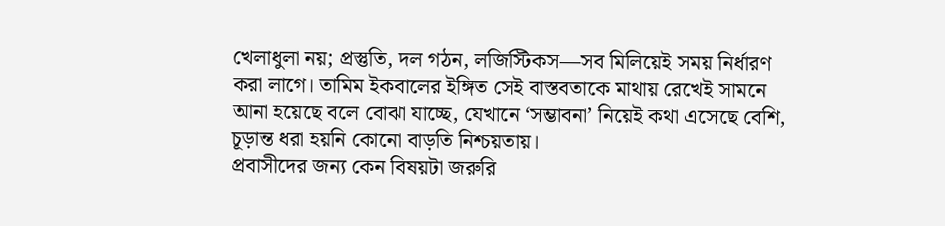খেলাধুলা নয়; প্রস্তুতি, দল গঠন, লজিস্টিকস—সব মিলিয়েই সময় নির্ধারণ করা লাগে। তামিম ইকবালের ইঙ্গিত সেই বাস্তবতাকে মাথায় রেখেই সামনে আনা হয়েছে বলে বোঝা যাচ্ছে, যেখানে ‘সম্ভাবনা’ নিয়েই কথা এসেছে বেশি, চূড়ান্ত ধরা হয়নি কোনো বাড়তি নিশ্চয়তায়।
প্রবাসীদের জন্য কেন বিষয়টা জরুরি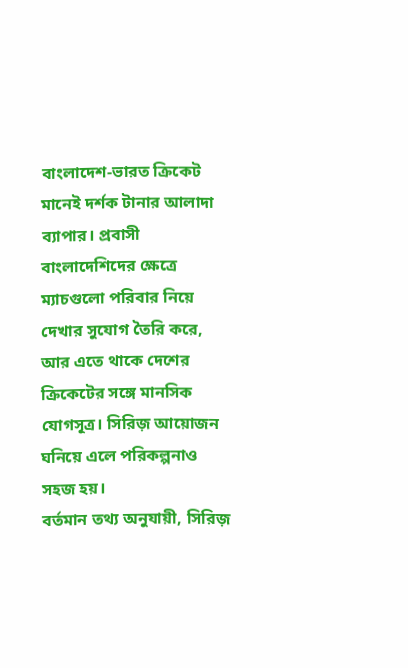বাংলাদেশ-ভারত ক্রিকেট মানেই দর্শক টানার আলাদা ব্যাপার। প্রবাসী বাংলাদেশিদের ক্ষেত্রে ম্যাচগুলো পরিবার নিয়ে দেখার সুযোগ তৈরি করে, আর এতে থাকে দেশের ক্রিকেটের সঙ্গে মানসিক যোগসূত্র। সিরিজ় আয়োজন ঘনিয়ে এলে পরিকল্পনাও সহজ হয়।
বর্তমান তথ্য অনুযায়ী, সিরিজ়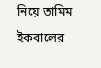নিয়ে তামিম ইকবালের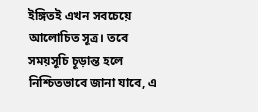ইঙ্গিতই এখন সবচেয়ে আলোচিত সূত্র। তবে সময়সূচি চূড়ান্ত হলে নিশ্চিতভাবে জানা যাবে, এ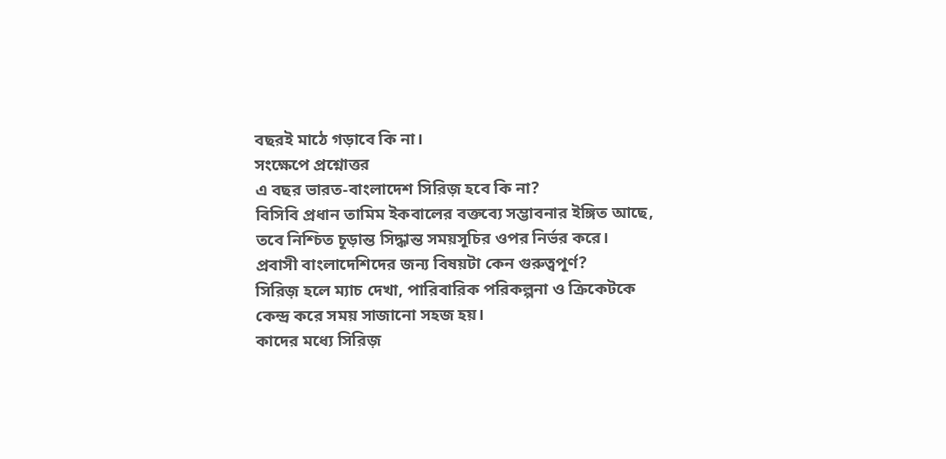বছরই মাঠে গড়াবে কি না।
সংক্ষেপে প্রশ্নোত্তর
এ বছর ভারত-বাংলাদেশ সিরিজ় হবে কি না?
বিসিবি প্রধান তামিম ইকবালের বক্তব্যে সম্ভাবনার ইঙ্গিত আছে, তবে নিশ্চিত চূড়ান্ত সিদ্ধান্ত সময়সূচির ওপর নির্ভর করে।
প্রবাসী বাংলাদেশিদের জন্য বিষয়টা কেন গুরুত্বপূর্ণ?
সিরিজ় হলে ম্যাচ দেখা, পারিবারিক পরিকল্পনা ও ক্রিকেটকে কেন্দ্র করে সময় সাজানো সহজ হয়।
কাদের মধ্যে সিরিজ়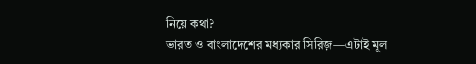নিয়ে কথা?
ভারত ও বাংলাদেশের মধ্যকার সিরিজ়—এটাই মূল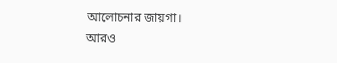আলোচনার জায়গা।
আরও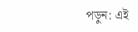পড়ুন: এই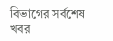বিভাগের সর্বশেষ খবর